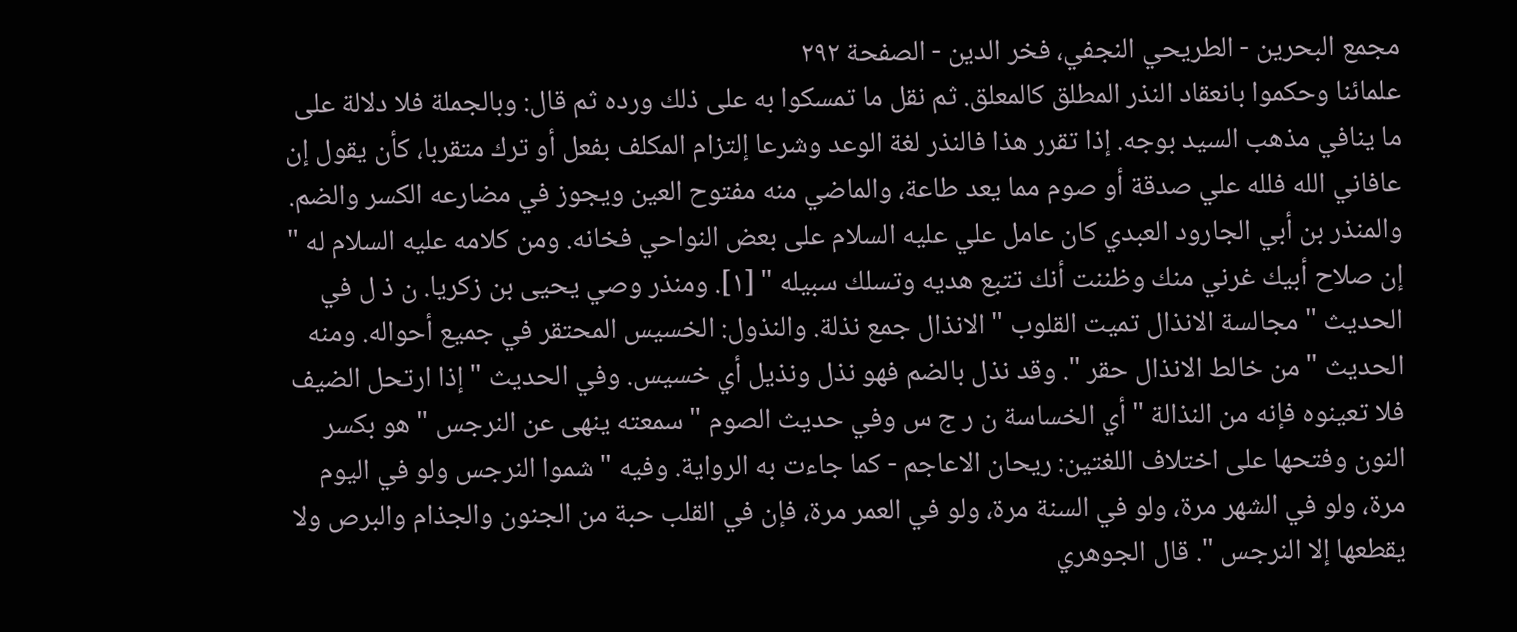مجمع البحرين - الطريحي النجفي، فخر الدين - الصفحة ٢٩٢
علمائنا وحكموا بانعقاد النذر المطلق كالمعلق. ثم نقل ما تمسكوا به على ذلك ورده ثم قال: وبالجملة فلا دلالة على ما ينافي مذهب السيد بوجه. إذا تقرر هذا فالنذر لغة الوعد وشرعا إلتزام المكلف بفعل أو ترك متقربا، كأن يقول إن عافاني الله فلله علي صدقة أو صوم مما يعد طاعة، والماضي منه مفتوح العين ويجوز في مضارعه الكسر والضم. والمنذر بن أبي الجارود العبدي كان عامل علي عليه السلام على بعض النواحي فخانه. ومن كلامه عليه السلام له " إن صلاح أبيك غرني منك وظننت أنك تتبع هديه وتسلك سبيله " [١]. ومنذر وصي يحيى بن زكريا. ن ذ ل في الحديث " مجالسة الانذال تميت القلوب " الانذال جمع نذلة. والنذول: الخسيس المحتقر في جميع أحواله. ومنه الحديث " من خالط الانذال حقر ". وقد نذل بالضم فهو نذل ونذيل أي خسيس. وفي الحديث " إذا ارتحل الضيف فلا تعينوه فإنه من النذالة " أي الخساسة ن ر ج س وفي حديث الصوم " سمعته ينهى عن النرجس " هو بكسر النون وفتحها على اختلاف اللغتين: ريحان الاعاجم - كما جاءت به الرواية. وفيه " شموا النرجس ولو في اليوم مرة، ولو في الشهر مرة، ولو في السنة مرة، ولو في العمر مرة، فإن في القلب حبة من الجنون والجذام والبرص ولا يقطعها إلا النرجس ". قال الجوهري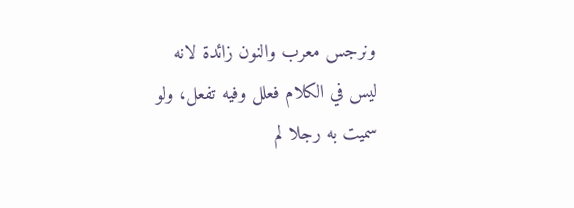ونرجس معرب والنون زائدة لانه ليس في الكلام فعلل وفيه تفعل، ولو سميت به رجلا لم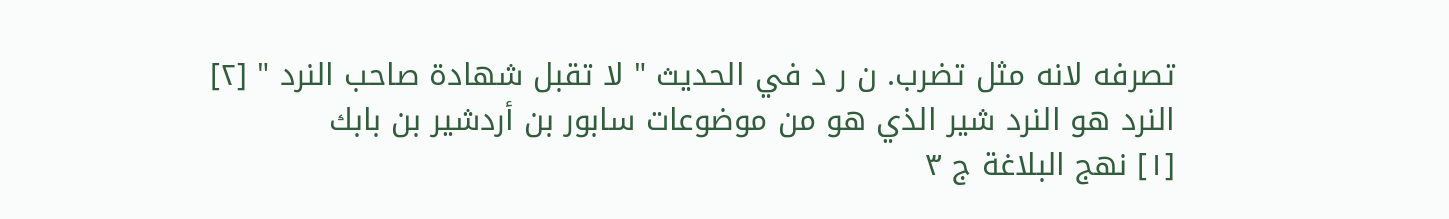تصرفه لانه مثل تضرب. ن ر د في الحديث " لا تقبل شهادة صاحب النرد " [٢] النرد هو النرد شير الذي هو من موضوعات سابور بن أردشير بن بابك
[١] نهج البلاغة ج ٣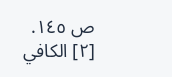ص ١٤٥.
[٢] الكافي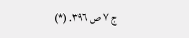ج ٧ ص ٣٩٦. (*)